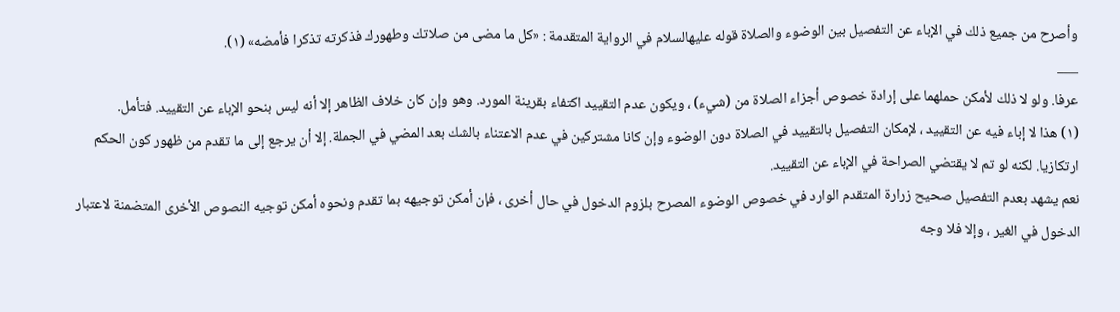وأصرح من جميع ذلك في الإباء عن التفصيل بين الوضوء والصلاة قوله عليهالسلام في الرواية المتقدمة : «كل ما مضى من صلاتك وطهورك فذكرته تذكرا فأمضه» (١).
___
عرفا. ولو لا ذلك لأمكن حملهما على إرادة خصوص أجزاء الصلاة من (شيء) ، ويكون عدم التقييد اكتفاء بقرينة المورد. وهو وإن كان خلاف الظاهر إلا أنه ليس بنحو الإباء عن التقييد. فتأمل.
(١) هذا لا إباء فيه عن التقييد ، لإمكان التفصيل بالتقييد في الصلاة دون الوضوء وإن كانا مشتركين في عدم الاعتناء بالشك بعد المضي في الجملة. إلا أن يرجع إلى ما تقدم من ظهور كون الحكم ارتكازيا. لكنه لو تم لا يقتضي الصراحة في الإباء عن التقييد.
نعم يشهد بعدم التفصيل صحيح زرارة المتقدم الوارد في خصوص الوضوء المصرح بلزوم الدخول في حال أخرى ، فإن أمكن توجيهه بما تقدم ونحوه أمكن توجيه النصوص الأخرى المتضمنة لاعتبار الدخول في الغير ، وإلا فلا وجه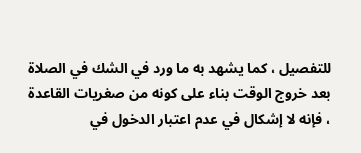للتفصيل ، كما يشهد به ما ورد في الشك في الصلاة بعد خروج الوقت بناء على كونه من صغريات القاعدة ، فإنه لا إشكال في عدم اعتبار الدخول في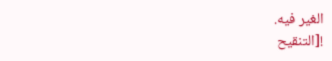الغير فيه.
![التنقيح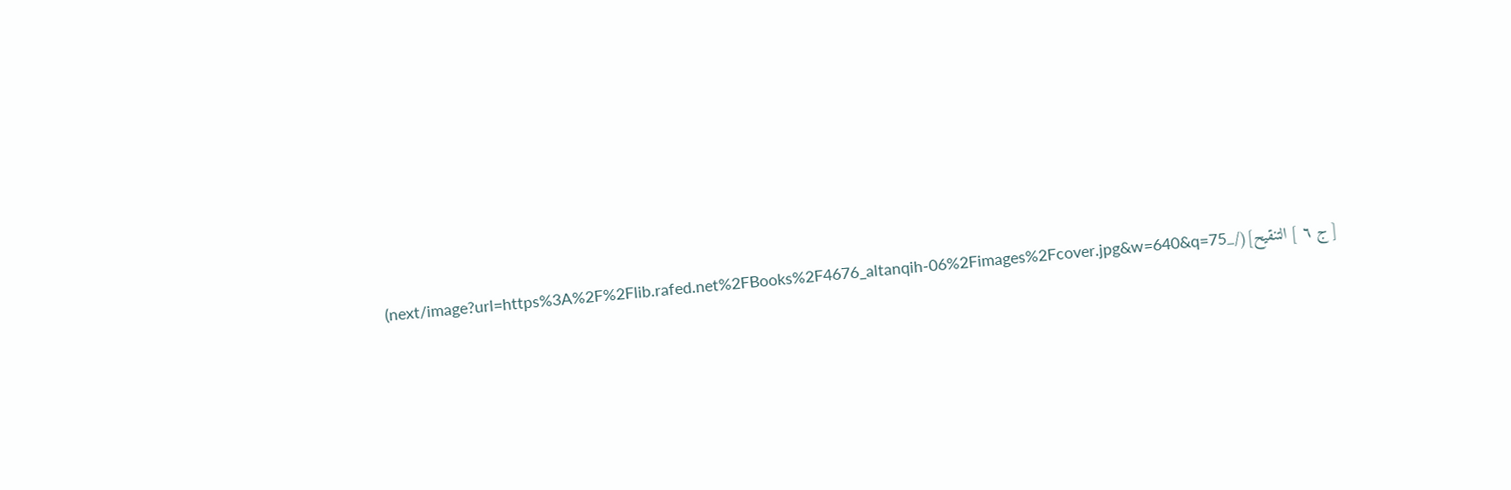[ ج ٦ ] التنقيح](/_next/image?url=https%3A%2F%2Flib.rafed.net%2FBooks%2F4676_altanqih-06%2Fimages%2Fcover.jpg&w=640&q=75)